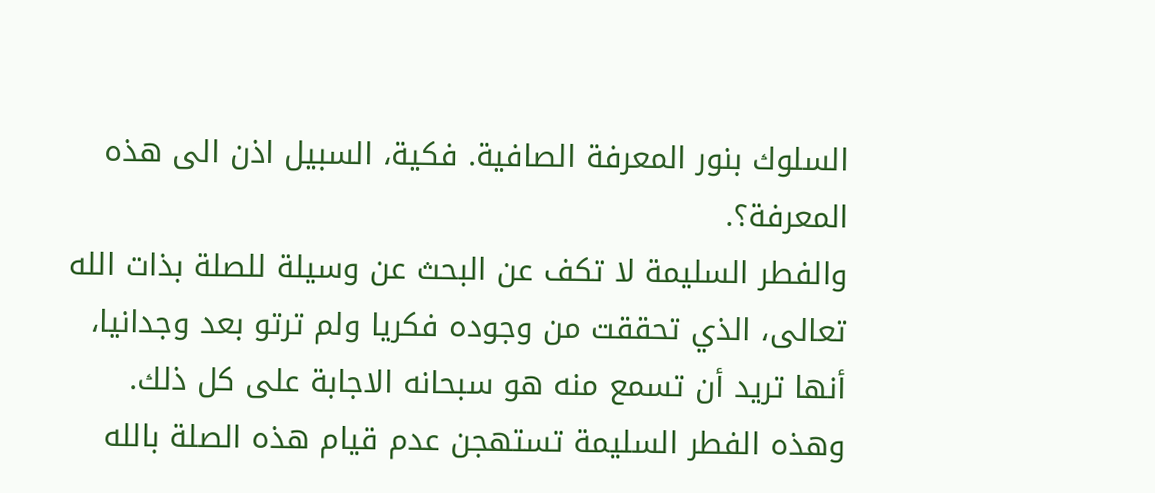السلوك بنور المعرفة الصافية. فكية، السبيل اذن الى هذه المعرفة؟.
والفطر السليمة لا تكف عن البحث عن وسيلة للصلة بذات الله تعالى، الذي تحققت من وجوده فكريا ولم ترتو بعد وجدانيا، أنها تريد أن تسمع منه هو سبحانه الاجابة على كل ذلك.
وهذه الفطر السليمة تستهجن عدم قيام هذه الصلة بالله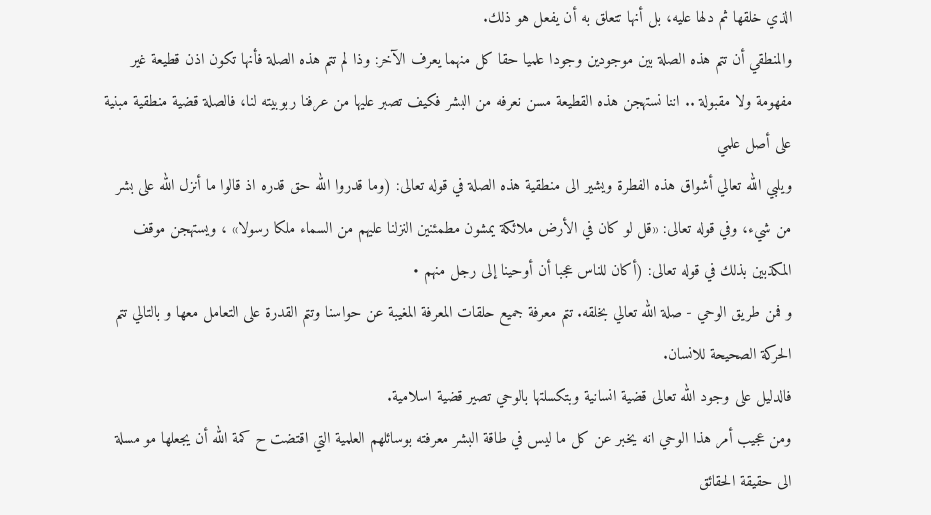الذي خلقها ثم دلها عليه، بل أنها تتعلق به أن يفعل هو ذلك.
والمنطقي أن تتم هذه الصلة بين موجودين وجودا علميا حقا كل منهما يعرف الآخر: وذا لم تتم هذه الصلة فأنها تكون اذن قطيعة غير مفهومة ولا مقبولة .. اننا نستهجن هذه القطيعة مسن نعرفه من البشر فكيف تصبر عليها من عرفنا ربوبيته لنا، فالصلة قضية منطقية مبنية على أصل علمي
ويلبي الله تعالي أشواق هذه الفطرة ويشير الى منطقية هذه الصلة في قوله تعالى: (وما قدروا الله حق قدره اذ قالوا ما أنزل الله على بشر من شيء، وفي قوله تعالى: «قل لو كان في الأرض ملائكة يمشون مطمئنين النزلنا عليهم من السماء ملكا رسولا» ، ويستهجن موقف المكذبين بذلك في قوله تعالى: (أكان للناس عجبا أن أوحينا إلى رجل منهم •
و فمن طريق الوحي - صلة الله تعالي بخلقه. تتم معرفة جميع حلقات المعرفة المغيبة عن حواسنا وتتم القدرة على التعامل معها و بالتالي تتم الحركة الصحيحة للانسان.
فالدليل على وجود الله تعالى قضية انسانية وبتكسلتها بالوحي تصير قضية اسلامية.
ومن عجيب أمر هذا الوحي انه يخبر عن كل ما ليس في طاقة البشر معرفته بوسائلهم العلمية التي اقتضت ح كمة الله أن يجعلها مو مسلة الى حقيقة الحقائق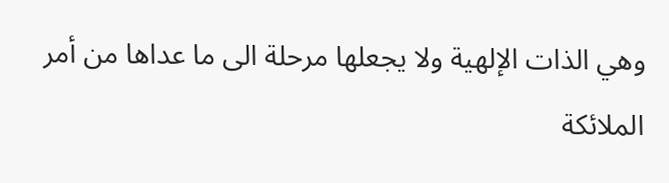وهي الذات الإلهية ولا يجعلها مرحلة الى ما عداها من أمر الملائكة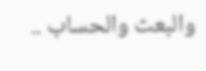والبعث والحساب ..